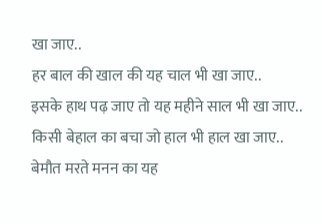खा जाए..
हर बाल की खाल की यह चाल भी खा जाए..
इसके हाथ पढ़ जाए तो यह महीने साल भी खा जाए..
किसी बेहाल का बचा जो हाल भी हाल खा जाए..
बेमौत मरते मनन का यह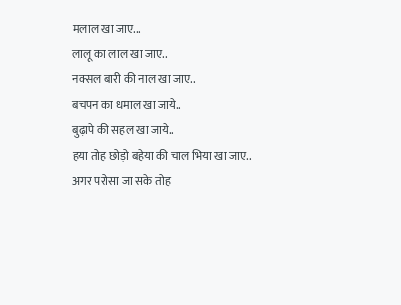मलाल खा जाए...
लालू का लाल खा जाए..
नक्सल बारी की नाल खा जाए..
बचपन का धमाल खा जाये..
बुढ़ापे की सहल खा जाये..
हया तोह छोड़ो बहेया की चाल भिया खा जाए..
अगर परोसा जा सके तोह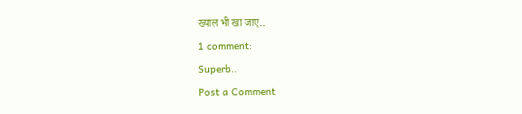ख्याल भी खा जाए..
1 comment:
Superb..
Post a Comment